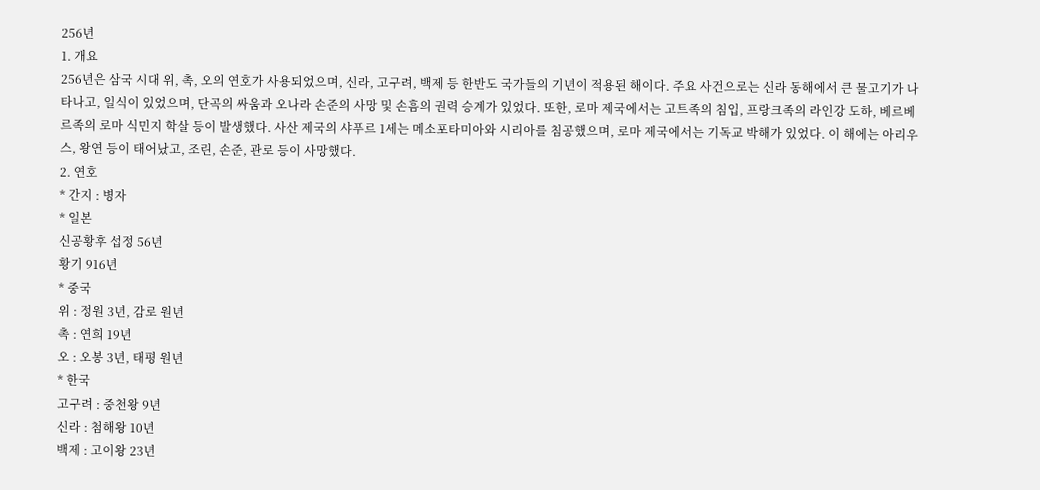256년
1. 개요
256년은 삼국 시대 위, 촉, 오의 연호가 사용되었으며, 신라, 고구려, 백제 등 한반도 국가들의 기년이 적용된 해이다. 주요 사건으로는 신라 동해에서 큰 물고기가 나타나고, 일식이 있었으며, 단곡의 싸움과 오나라 손준의 사망 및 손흠의 권력 승계가 있었다. 또한, 로마 제국에서는 고트족의 침입, 프랑크족의 라인강 도하, 베르베르족의 로마 식민지 학살 등이 발생했다. 사산 제국의 샤푸르 1세는 메소포타미아와 시리아를 침공했으며, 로마 제국에서는 기독교 박해가 있었다. 이 해에는 아리우스, 왕연 등이 태어났고, 조린, 손준, 관로 등이 사망했다.
2. 연호
* 간지 : 병자
* 일본
신공황후 섭정 56년
황기 916년
* 중국
위 : 정원 3년, 감로 원년
촉 : 연희 19년
오 : 오봉 3년, 태평 원년
* 한국
고구려 : 중천왕 9년
신라 : 첨해왕 10년
백제 : 고이왕 23년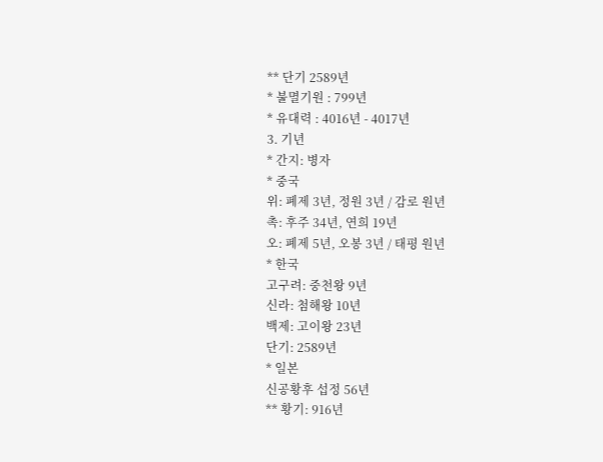** 단기 2589년
* 불멸기원 : 799년
* 유대력 : 4016년 - 4017년
3. 기년
* 간지: 병자
* 중국
위: 폐제 3년, 정원 3년 / 감로 원년
촉: 후주 34년, 연희 19년
오: 폐제 5년, 오봉 3년 / 태평 원년
* 한국
고구려: 중천왕 9년
신라: 첨해왕 10년
백제: 고이왕 23년
단기: 2589년
* 일본
신공황후 섭정 56년
** 황기: 916년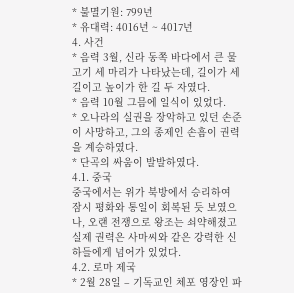* 불멸기원: 799년
* 유대력: 4016년 ~ 4017년
4. 사건
* 음력 3월, 신라 동쪽 바다에서 큰 물고기 세 마리가 나타났는데, 길이가 세 길이고 높이가 한 길 두 자였다.
* 음력 10월 그믐에 일식이 있었다.
* 오나라의 실권을 장악하고 있던 손준이 사망하고, 그의 종제인 손흠이 권력을 계승하였다.
* 단곡의 싸움이 발발하였다.
4.1. 중국
중국에서는 위가 북방에서 승리하여 잠시 평화와 통일이 회복된 듯 보였으나, 오랜 전쟁으로 왕조는 쇠약해졌고 실제 권력은 사마씨와 같은 강력한 신하들에게 넘어가 있었다.
4.2. 로마 제국
* 2월 28일 – 기독교인 체포 영장인 파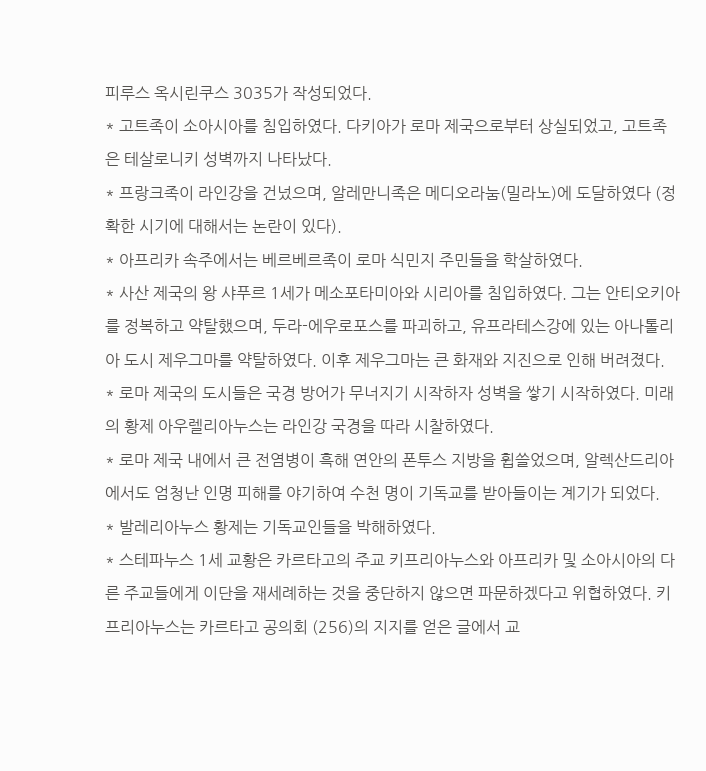피루스 옥시린쿠스 3035가 작성되었다.
* 고트족이 소아시아를 침입하였다. 다키아가 로마 제국으로부터 상실되었고, 고트족은 테살로니키 성벽까지 나타났다.
* 프랑크족이 라인강을 건넜으며, 알레만니족은 메디오라눔(밀라노)에 도달하였다 (정확한 시기에 대해서는 논란이 있다).
* 아프리카 속주에서는 베르베르족이 로마 식민지 주민들을 학살하였다.
* 사산 제국의 왕 샤푸르 1세가 메소포타미아와 시리아를 침입하였다. 그는 안티오키아를 정복하고 약탈했으며, 두라-에우로포스를 파괴하고, 유프라테스강에 있는 아나톨리아 도시 제우그마를 약탈하였다. 이후 제우그마는 큰 화재와 지진으로 인해 버려졌다.
* 로마 제국의 도시들은 국경 방어가 무너지기 시작하자 성벽을 쌓기 시작하였다. 미래의 황제 아우렐리아누스는 라인강 국경을 따라 시찰하였다.
* 로마 제국 내에서 큰 전염병이 흑해 연안의 폰투스 지방을 휩쓸었으며, 알렉산드리아에서도 엄청난 인명 피해를 야기하여 수천 명이 기독교를 받아들이는 계기가 되었다.
* 발레리아누스 황제는 기독교인들을 박해하였다.
* 스테파누스 1세 교황은 카르타고의 주교 키프리아누스와 아프리카 및 소아시아의 다른 주교들에게 이단을 재세례하는 것을 중단하지 않으면 파문하겠다고 위협하였다. 키프리아누스는 카르타고 공의회 (256)의 지지를 얻은 글에서 교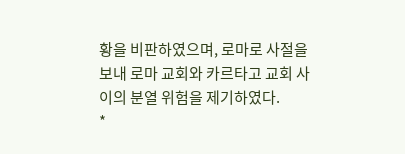황을 비판하였으며, 로마로 사절을 보내 로마 교회와 카르타고 교회 사이의 분열 위험을 제기하였다.
*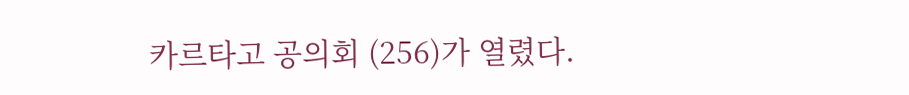카르타고 공의회 (256)가 열렸다.